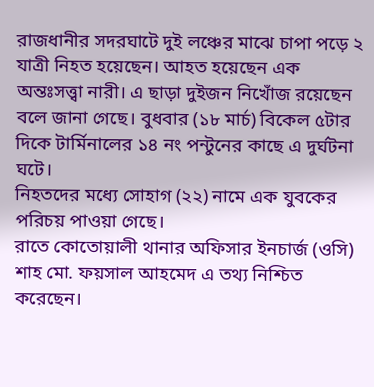রাজধানীর সদরঘাটে দুই লঞ্চের মাঝে চাপা পড়ে ২ যাত্রী নিহত হয়েছেন। আহত হয়েছেন এক অন্তঃসত্ত্বা নারী। এ ছাড়া দুইজন নিখোঁজ রয়েছেন বলে জানা গেছে। বুধবার (১৮ মার্চ) বিকেল ৫টার দিকে টার্মিনালের ১৪ নং পন্টুনের কাছে এ দুর্ঘটনা ঘটে।
নিহতদের মধ্যে সোহাগ (২২) নামে এক যুবকের পরিচয় পাওয়া গেছে।
রাতে কোতোয়ালী থানার অফিসার ইনচার্জ (ওসি) শাহ মো. ফয়সাল আহমেদ এ তথ্য নিশ্চিত করেছেন।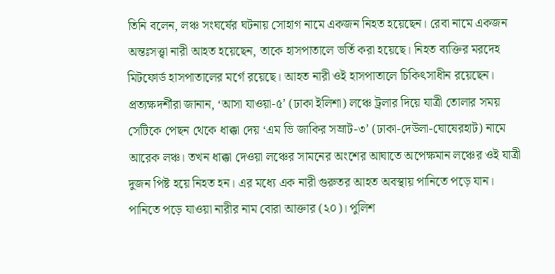তিনি বলেন, লঞ্চ সংঘর্ষের ঘটনায় সোহাগ নামে একজন নিহত হয়েছেন। রেবা নামে একজন অন্তঃসত্ত্বা নারী আহত হয়েছেন, তাকে হাসপাতালে ভর্তি করা হয়েছে। নিহত ব্যক্তির মরদেহ মিটফোর্ড হাসপাতালের মর্গে রয়েছে। আহত নারী ওই হাসপাতালে চিকিৎসাধীন রয়েছেন।
প্রত্যক্ষদর্শীরা জানান, ‘আসা যাওয়া-৫’ (ঢাকা ইলিশা) লঞ্চে ট্রলার দিয়ে যাত্রী তোলার সময় সেটিকে পেছন থেকে ধাক্কা দেয় ‘এম ভি জাকির সম্রাট-৩’ (ঢাকা-দেউলা-ঘোষেরহাট) নামে আরেক লঞ্চ। তখন ধাক্কা দেওয়া লঞ্চের সামনের অংশের আঘাতে অপেক্ষমান লঞ্চের ওই যাত্রী দুজন পিষ্ট হয়ে নিহত হন। এর মধ্যে এক নারী গুরুতর আহত অবস্থায় পানিতে পড়ে যান।
পানিতে পড়ে যাওয়া নারীর নাম বোরা আক্তার (২০)। পুলিশ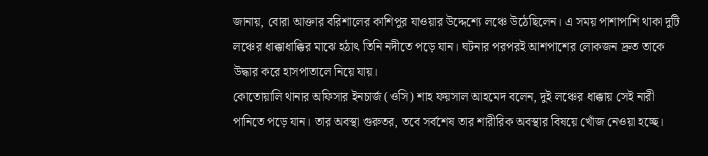জানায়, বোরা আক্তার বরিশালের কাশিপুর যাওয়ার উদ্দেশ্যে লঞ্চে উঠেছিলেন। এ সময় পাশাপাশি থাকা দুটি লঞ্চের ধাক্কাধাক্কির মাঝে হঠাৎ তিনি নদীতে পড়ে যান। ঘটনার পরপরই আশপাশের লোকজন দ্রুত তাকে উদ্ধার করে হাসপাতালে নিয়ে যায়।
কোতোয়ালি থানার অফিসার ইনচার্জ (ওসি) শাহ ফয়সাল আহমেদ বলেন, দুই লঞ্চের ধাক্কায় সেই নারী পানিতে পড়ে যান। তার অবস্থা গুরুতর, তবে সর্বশেষ তার শারীরিক অবস্থার বিষয়ে খোঁজ নেওয়া হচ্ছে।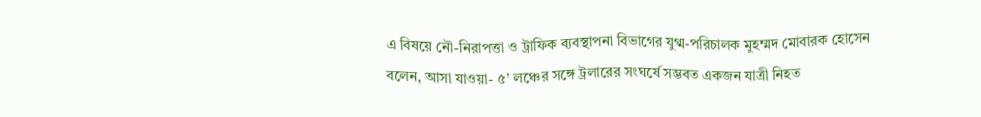এ বিষয়ে নৌ-নিরাপত্তা ও ট্রাফিক ব্যবস্থাপনা বিভাগের যুগ্ম-পরিচালক মুহম্মদ মোবারক হোসেন বলেন, আসা যাওয়া- ৫’ লঞ্চের সঙ্গে ট্রলারের সংঘর্ষে সম্ভবত একজন যাত্রী নিহত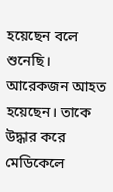হয়েছেন বলে শুনেছি। আরেকজন আহত হয়েছেন। তাকে উদ্ধার করে মেডিকেলে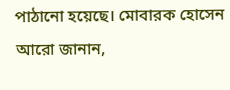পাঠানো হয়েছে। মোবারক হোসেন আরো জানান,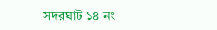সদরঘাট ১৪ নং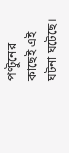পণ্টুনের কাছেই এই ঘটনা ঘটেছে।